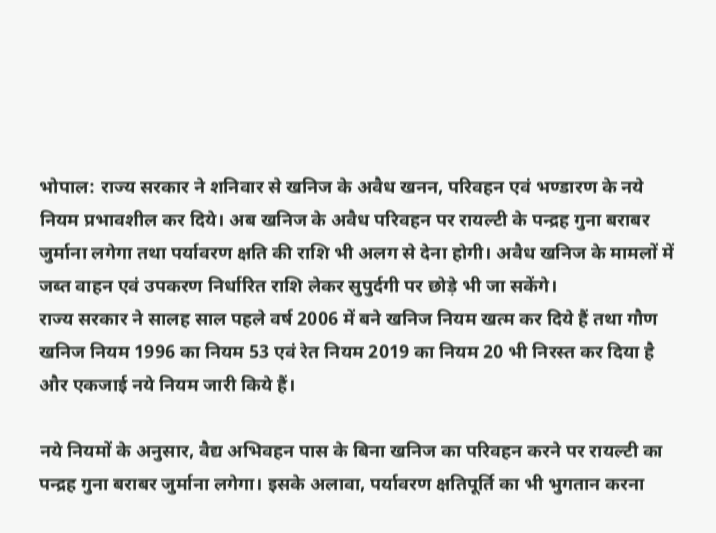भोपाल: राज्य सरकार ने शनिवार से खनिज के अवैध खनन, परिवहन एवं भण्डारण के नये नियम प्रभावशील कर दिये। अब खनिज के अवैध परिवहन पर रायल्टी के पन्द्रह गुना बराबर जुर्माना लगेगा तथा पर्यावरण क्षति की राशि भी अलग से देना होगी। अवैध खनिज के मामलों में जब्त वाहन एवं उपकरण निर्धारित राशि लेकर सुपुर्दगी पर छोड़े भी जा सकेंगे।
राज्य सरकार ने सालह साल पहले वर्ष 2006 में बने खनिज नियम खत्म कर दिये हैं तथा गौण खनिज नियम 1996 का नियम 53 एवं रेत नियम 2019 का नियम 20 भी निरस्त कर दिया है और एकजाई नये नियम जारी किये हैं।

नये नियमों के अनुसार, वैद्य अभिवहन पास के बिना खनिज का परिवहन करने पर रायल्टी का पन्द्रह गुना बराबर जुर्माना लगेगा। इसके अलावा, पर्यावरण क्षतिपूर्ति का भी भुगतान करना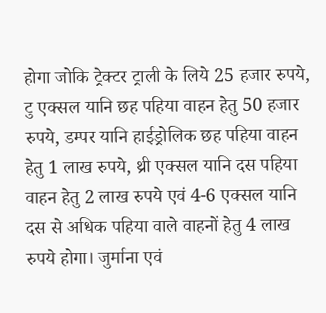होगा जोकि ट्रेक्टर ट्राली के लिये 25 हजार रुपये, टु एक्सल यानि छह पहिया वाहन हेतु 50 हजार रुपये, डम्पर यानि हाईड्रोलिक छह पहिया वाहन हेतु 1 लाख रुपये, थ्री एक्सल यानि दस पहिया वाहन हेतु 2 लाख रुपये एवं 4-6 एक्सल यानि दस से अधिक पहिया वाले वाहनों हेतु 4 लाख रुपये होगा। जुर्माना एवं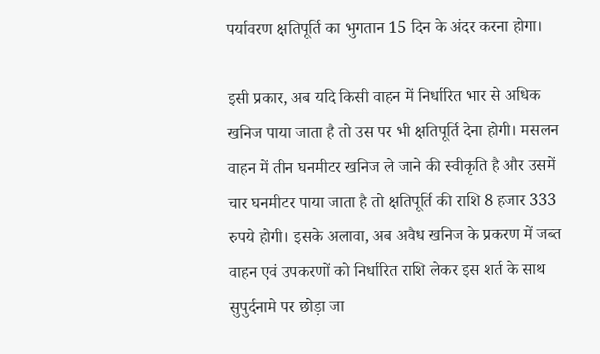पर्यावरण क्षतिपूर्ति का भुगतान 15 दिन के अंदर करना होगा।

इसी प्रकार, अब यदि किसी वाहन में निर्धारित भार से अधिक खनिज पाया जाता है तो उस पर भी क्षतिपूर्ति देना होगी। मसलन वाहन में तीन घनमीटर खनिज ले जाने की स्वीकृति है और उसमें चार घनमीटर पाया जाता है तो क्षतिपूर्ति की राशि 8 हजार 333 रुपये होगी। इसके अलावा, अब अवैध खनिज के प्रकरण में जब्त वाहन एवं उपकरणों को निर्धारित राशि लेकर इस शर्त के साथ सुपुर्दनामे पर छोड़ा जा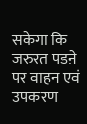सकेगा कि जरुरत पडऩे पर वाहन एवं उपकरण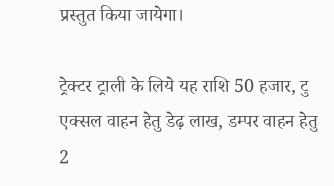प्रस्तुत किया जायेगा।

ट्रेक्टर ट्राली के लिये यह राशि 50 हजार, टु एक्सल वाहन हेतु डेढ़ लाख, डम्पर वाहन हेतु 2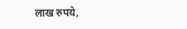लाख रुपये,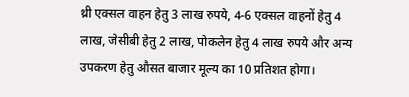थ्री एक्सल वाहन हेतु 3 लाख रुपये, 4-6 एक्सल वाहनों हेतु 4 लाख, जेसीबी हेतु 2 लाख, पोकलेन हेतु 4 लाख रुपये और अन्य उपकरण हेतु औसत बाजार मूल्य का 10 प्रतिशत होगा।